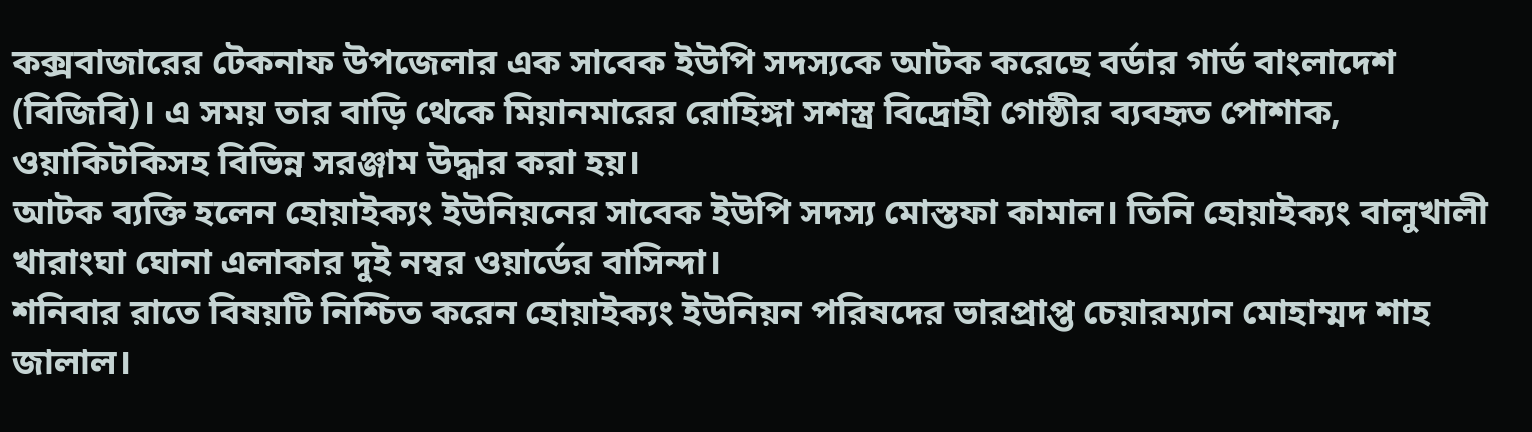কক্সবাজারের টেকনাফ উপজেলার এক সাবেক ইউপি সদস্যকে আটক করেছে বর্ডার গার্ড বাংলাদেশ (বিজিবি)। এ সময় তার বাড়ি থেকে মিয়ানমারের রোহিঙ্গা সশস্ত্র বিদ্রোহী গোষ্ঠীর ব্যবহৃত পোশাক, ওয়াকিটকিসহ বিভিন্ন সরঞ্জাম উদ্ধার করা হয়।
আটক ব্যক্তি হলেন হোয়াইক্যং ইউনিয়নের সাবেক ইউপি সদস্য মোস্তফা কামাল। তিনি হোয়াইক্যং বালুখালী খারাংঘা ঘোনা এলাকার দুই নম্বর ওয়ার্ডের বাসিন্দা।
শনিবার রাতে বিষয়টি নিশ্চিত করেন হোয়াইক্যং ইউনিয়ন পরিষদের ভারপ্রাপ্ত চেয়ারম্যান মোহাম্মদ শাহ জালাল।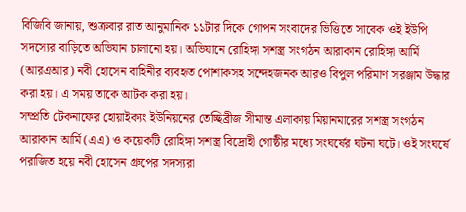বিজিবি জানায়, শুক্রবার রাত আনুমানিক ১১টার দিকে গোপন সংবাদের ভিত্তিতে সাবেক ওই ইউপি সদস্যের বাড়িতে অভিযান চালানো হয়। অভিযানে রোহিঙ্গা সশস্ত্র সংগঠন আরাকান রোহিঙ্গা আর্মি (আরএআর) নবী হোসেন বাহিনীর ব্যবহৃত পোশাকসহ সন্দেহজনক আরও বিপুল পরিমাণ সরঞ্জাম উদ্ধার করা হয়। এ সময় তাকে আটক করা হয়।
সম্প্রতি টেকনাফের হোয়াইক্যং ইউনিয়নের তেচ্ছিব্রীজ সীমান্ত এলাকায় মিয়ানমারের সশস্ত্র সংগঠন আরাকান আর্মি (এএ) ও কয়েকটি রোহিঙ্গা সশস্ত্র বিদ্রোহী গোষ্ঠীর মধ্যে সংঘর্ষের ঘটনা ঘটে। ওই সংঘর্ষে পরাজিত হয়ে নবী হোসেন গ্রুপের সদস্যরা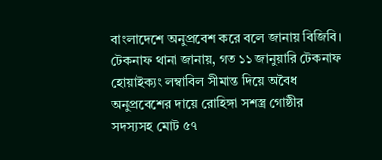বাংলাদেশে অনুপ্রবেশ করে বলে জানায় বিজিবি।
টেকনাফ থানা জানায়, গত ১১ জানুয়ারি টেকনাফ হোয়াইক্যং লম্বাবিল সীমান্ত দিয়ে অবৈধ অনুপ্রবেশের দায়ে রোহিঙ্গা সশস্ত্র গোষ্ঠীর সদস্যসহ মোট ৫৭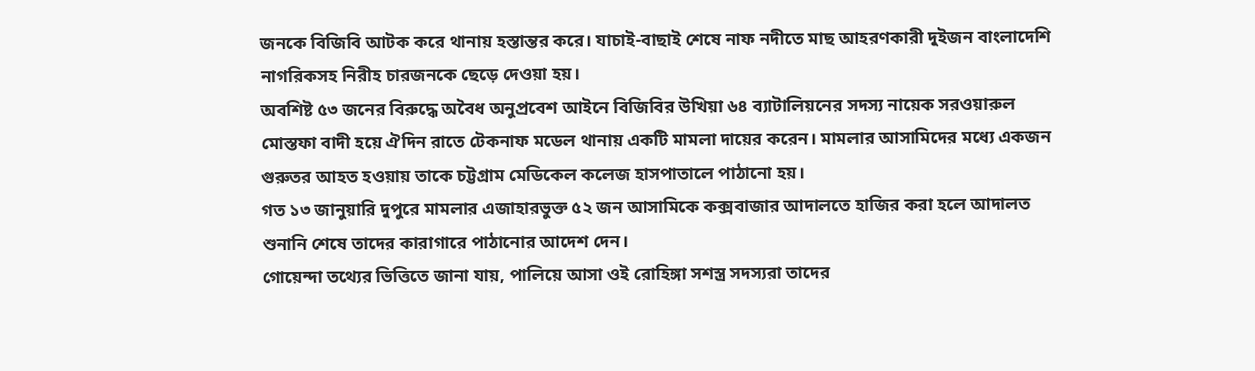জনকে বিজিবি আটক করে থানায় হস্তান্তর করে। যাচাই-বাছাই শেষে নাফ নদীতে মাছ আহরণকারী দুইজন বাংলাদেশি নাগরিকসহ নিরীহ চারজনকে ছেড়ে দেওয়া হয়।
অবশিষ্ট ৫৩ জনের বিরুদ্ধে অবৈধ অনুপ্রবেশ আইনে বিজিবির উখিয়া ৬৪ ব্যাটালিয়নের সদস্য নায়েক সরওয়ারুল মোস্তফা বাদী হয়ে ঐদিন রাতে টেকনাফ মডেল থানায় একটি মামলা দায়ের করেন। মামলার আসামিদের মধ্যে একজন গুরুতর আহত হওয়ায় তাকে চট্টগ্রাম মেডিকেল কলেজ হাসপাতালে পাঠানো হয়।
গত ১৩ জানুয়ারি দুপুরে মামলার এজাহারভুক্ত ৫২ জন আসামিকে কক্সবাজার আদালতে হাজির করা হলে আদালত শুনানি শেষে তাদের কারাগারে পাঠানোর আদেশ দেন।
গোয়েন্দা তথ্যের ভিত্তিতে জানা যায়, পালিয়ে আসা ওই রোহিঙ্গা সশস্ত্র সদস্যরা তাদের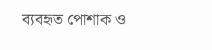ব্যবহৃত পোশাক ও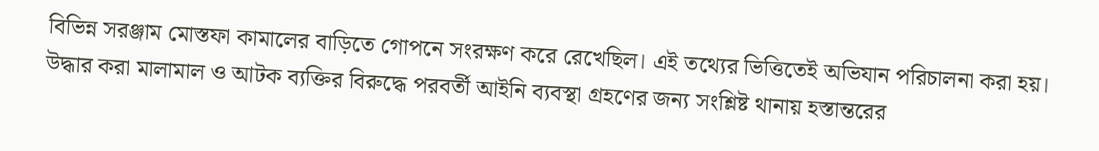বিভিন্ন সরঞ্জাম মোস্তফা কামালের বাড়িতে গোপনে সংরক্ষণ করে রেখেছিল। এই তথ্যের ভিত্তিতেই অভিযান পরিচালনা করা হয়।
উদ্ধার করা মালামাল ও আটক ব্যক্তির বিরুদ্ধে পরবর্তী আইনি ব্যবস্থা গ্রহণের জন্য সংশ্লিষ্ট থানায় হস্তান্তরের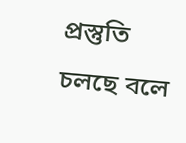প্রস্তুতি চলছে বলে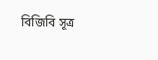বিজিবি সূত্র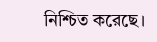নিশ্চিত করেছে।